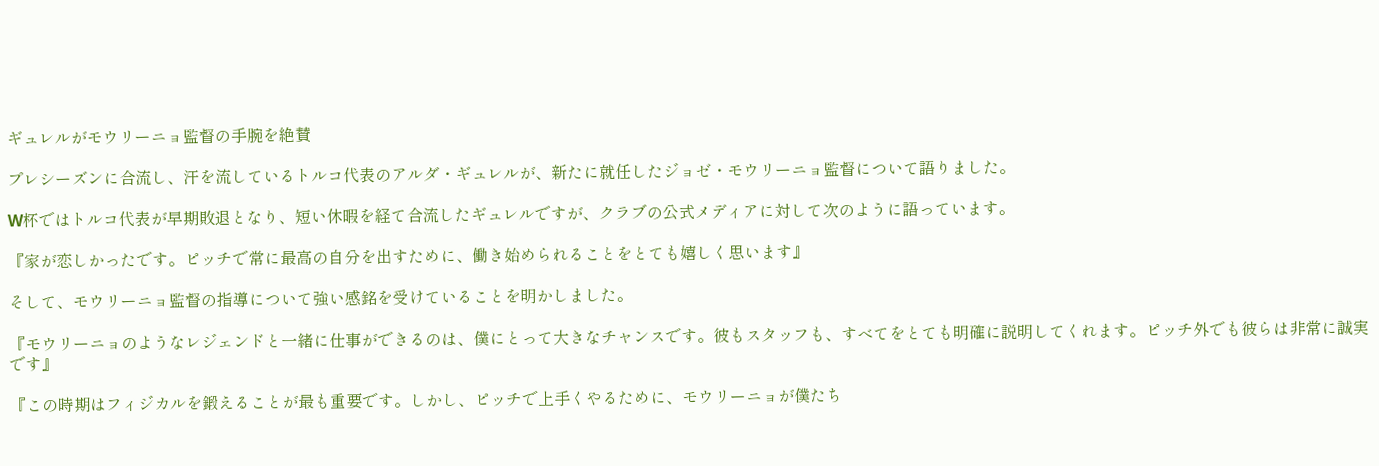ギュレルがモウリーニョ監督の手腕を絶賛

プレシーズンに合流し、汗を流しているトルコ代表のアルダ・ギュレルが、新たに就任したジョゼ・モウリーニョ監督について語りました。

W杯ではトルコ代表が早期敗退となり、短い休暇を経て合流したギュレルですが、クラブの公式メディアに対して次のように語っています。

『家が恋しかったです。ピッチで常に最高の自分を出すために、働き始められることをとても嬉しく思います』

そして、モウリーニョ監督の指導について強い感銘を受けていることを明かしました。

『モウリーニョのようなレジェンドと一緒に仕事ができるのは、僕にとって大きなチャンスです。彼もスタッフも、すべてをとても明確に説明してくれます。ピッチ外でも彼らは非常に誠実です』

『この時期はフィジカルを鍛えることが最も重要です。しかし、ピッチで上手くやるために、モウリーニョが僕たち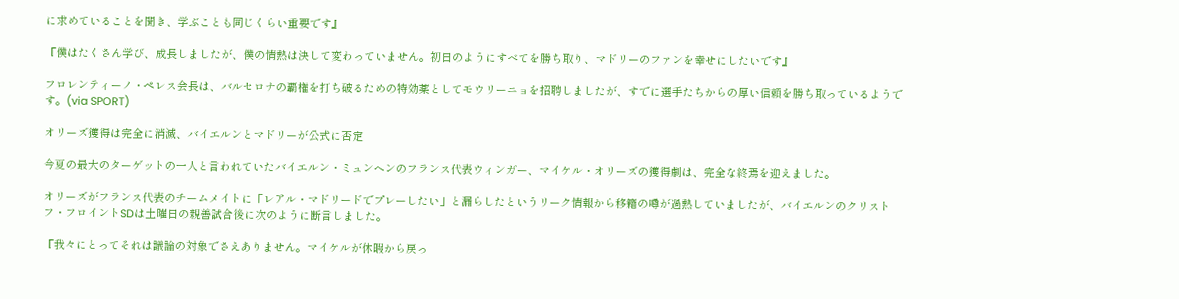に求めていることを聞き、学ぶことも同じくらい重要です』

『僕はたくさん学び、成長しましたが、僕の情熱は決して変わっていません。初日のようにすべてを勝ち取り、マドリーのファンを幸せにしたいです』

フロレンティーノ・ペレス会長は、バルセロナの覇権を打ち破るための特効薬としてモウリーニョを招聘しましたが、すでに選手たちからの厚い信頼を勝ち取っているようです。(via SPORT)

オリーズ獲得は完全に消滅、バイエルンとマドリーが公式に否定

今夏の最大のターゲットの一人と言われていたバイエルン・ミュンヘンのフランス代表ウィンガー、マイケル・オリーズの獲得劇は、完全な終焉を迎えました。

オリーズがフランス代表のチームメイトに「レアル・マドリードでプレーしたい」と漏らしたというリーク情報から移籍の噂が過熱していましたが、バイエルンのクリストフ・フロイントSDは土曜日の親善試合後に次のように断言しました。

『我々にとってそれは議論の対象でさえありません。マイケルが休暇から戻っ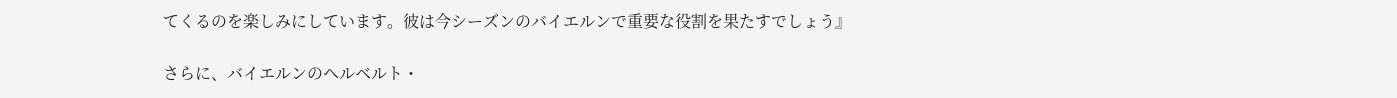てくるのを楽しみにしています。彼は今シーズンのバイエルンで重要な役割を果たすでしょう』

さらに、バイエルンのヘルベルト・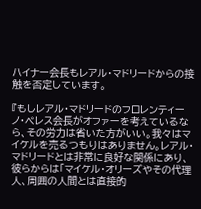ハイナー会長もレアル・マドリードからの接触を否定しています。

『もしレアル・マドリードのフロレンティーノ・ペレス会長がオファーを考えているなら、その労力は省いた方がいい。我々はマイケルを売るつもりはありません。レアル・マドリードとは非常に良好な関係にあり、彼らからは「マイケル・オリーズやその代理人、周囲の人間とは直接的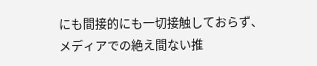にも間接的にも一切接触しておらず、メディアでの絶え間ない推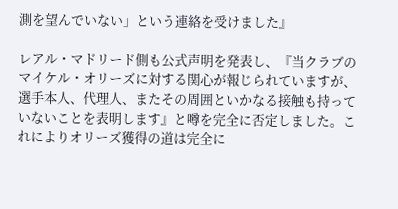測を望んでいない」という連絡を受けました』

レアル・マドリード側も公式声明を発表し、『当クラブのマイケル・オリーズに対する関心が報じられていますが、選手本人、代理人、またその周囲といかなる接触も持っていないことを表明します』と噂を完全に否定しました。これによりオリーズ獲得の道は完全に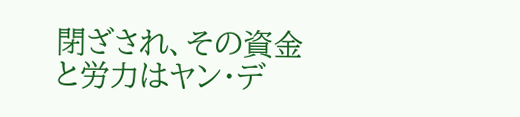閉ざされ、その資金と労力はヤン・デ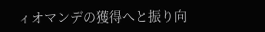ィオマンデの獲得へと振り向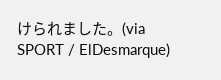けられました。(via SPORT / ElDesmarque)